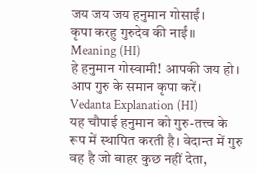जय जय जय हनुमान गोसाईं।
कृपा करहु गुरुदेव की नाईं॥
Meaning (HI)
हे हनुमान गोस्वामी! आपकी जय हो। आप गुरु के समान कृपा करें।
Vedanta Explanation (HI)
यह चौपाई हनुमान को गुरु-तत्त्व के रूप में स्थापित करती है। वेदान्त में गुरु वह है जो बाहर कुछ नहीं देता,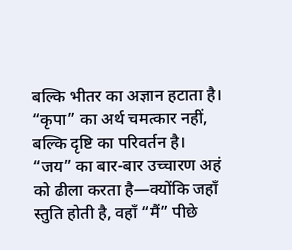बल्कि भीतर का अज्ञान हटाता है। “कृपा” का अर्थ चमत्कार नहीं, बल्कि दृष्टि का परिवर्तन है।
“जय” का बार-बार उच्चारण अहं को ढीला करता है—क्योंकि जहाँ स्तुति होती है, वहाँ “मैं” पीछे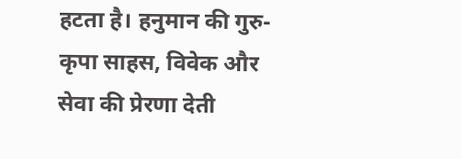हटता है। हनुमान की गुरु-कृपा साहस, विवेक और सेवा की प्रेरणा देती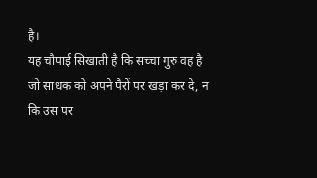है।
यह चौपाई सिखाती है कि सच्चा गुरु वह है जो साधक को अपने पैरों पर खड़ा कर दे, न कि उस पर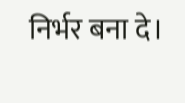निर्भर बना दे।